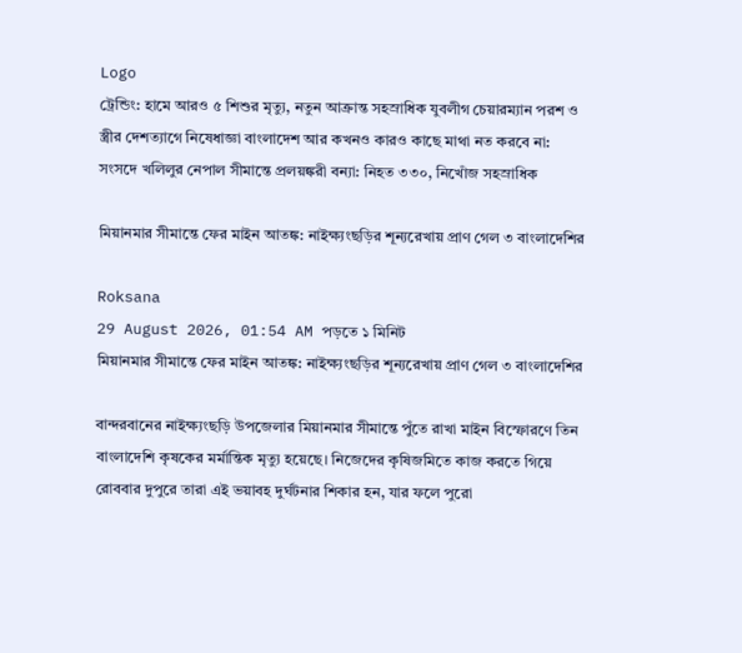Logo
ট্রেন্ডিং: হামে আরও ৫ শিশুর মৃত্যু, নতুন আক্রান্ত সহস্রাধিক যুবলীগ চেয়ারম্যান পরশ ও স্ত্রীর দেশত্যাগে নিষেধাজ্ঞা বাংলাদেশ আর কখনও কারও কাছে মাথা নত করবে না: সংসদে খলিলুর নেপাল সীমান্তে প্রলয়ঙ্করী বন্যা: নিহত ৩৩০, নিখোঁজ সহস্রাধিক

মিয়ানমার সীমান্তে ফের মাইন আতঙ্ক: নাইক্ষ্যংছড়ির শূন্যরেখায় প্রাণ গেল ৩ বাংলাদেশির

Roksana
29 August 2026, 01:54 AM পড়তে ১ মিনিট
মিয়ানমার সীমান্তে ফের মাইন আতঙ্ক: নাইক্ষ্যংছড়ির শূন্যরেখায় প্রাণ গেল ৩ বাংলাদেশির

বান্দরবানের নাইক্ষ্যংছড়ি উপজেলার মিয়ানমার সীমান্তে পুঁতে রাখা মাইন বিস্ফোরণে তিন বাংলাদেশি কৃষকের মর্মান্তিক মৃত্যু হয়েছে। নিজেদের কৃষিজমিতে কাজ করতে গিয়ে রোববার দুপুরে তারা এই ভয়াবহ দুর্ঘটনার শিকার হন, যার ফলে পুরো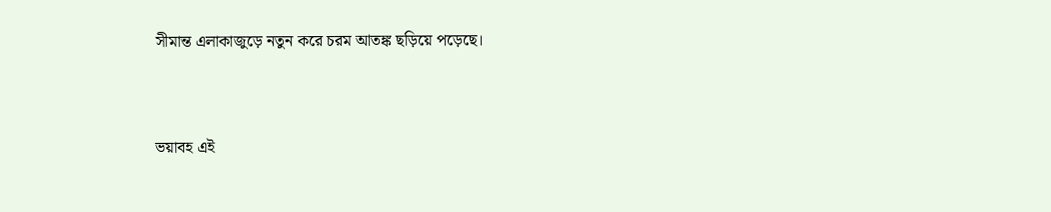সীমান্ত এলাকাজুড়ে নতুন করে চরম আতঙ্ক ছড়িয়ে পড়েছে।


ভয়াবহ এই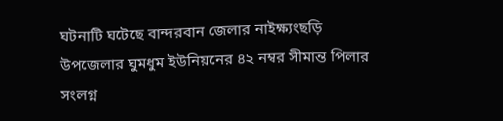ঘটনাটি ঘটেছে বান্দরবান জেলার নাইক্ষ্যংছড়ি উপজেলার ঘুমধুম ইউনিয়নের ৪২ নম্বর সীমান্ত পিলার সংলগ্ন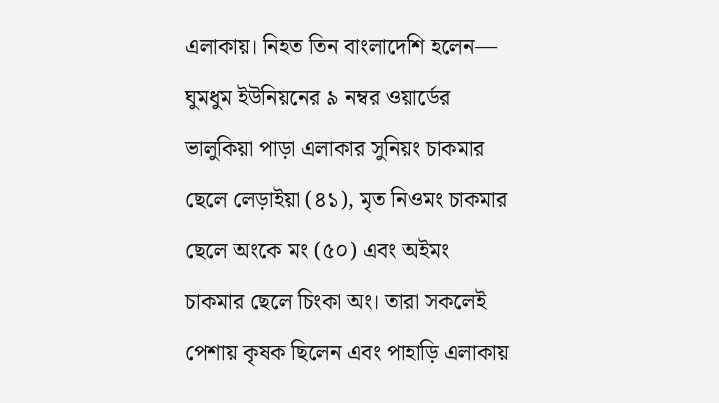এলাকায়। নিহত তিন বাংলাদেশি হলেন— ঘুমধুম ইউনিয়নের ৯ নম্বর ওয়ার্ডের ভালুকিয়া পাড়া এলাকার সুনিয়ং চাকমার ছেলে লেড়াইয়া (৪১), মৃত নিওমং চাকমার ছেলে অংকে মং (৫০) এবং অইমং চাকমার ছেলে চিংকা অং। তারা সকলেই পেশায় কৃষক ছিলেন এবং পাহাড়ি এলাকায়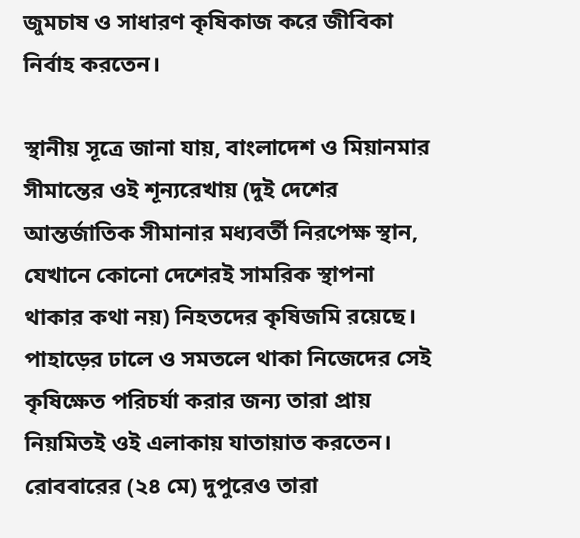জুমচাষ ও সাধারণ কৃষিকাজ করে জীবিকা নির্বাহ করতেন।

স্থানীয় সূত্রে জানা যায়, বাংলাদেশ ও মিয়ানমার সীমান্তের ওই শূন্যরেখায় (দুই দেশের আন্তর্জাতিক সীমানার মধ্যবর্তী নিরপেক্ষ স্থান, যেখানে কোনো দেশেরই সামরিক স্থাপনা থাকার কথা নয়) নিহতদের কৃষিজমি রয়েছে। পাহাড়ের ঢালে ও সমতলে থাকা নিজেদের সেই কৃষিক্ষেত পরিচর্যা করার জন্য তারা প্রায় নিয়মিতই ওই এলাকায় যাতায়াত করতেন। রোববারের (২৪ মে) দুপুরেও তারা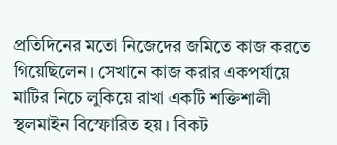প্রতিদিনের মতো নিজেদের জমিতে কাজ করতে গিয়েছিলেন। সেখানে কাজ করার একপর্যায়ে মাটির নিচে লুকিয়ে রাখা একটি শক্তিশালী স্থলমাইন বিস্ফোরিত হয়। বিকট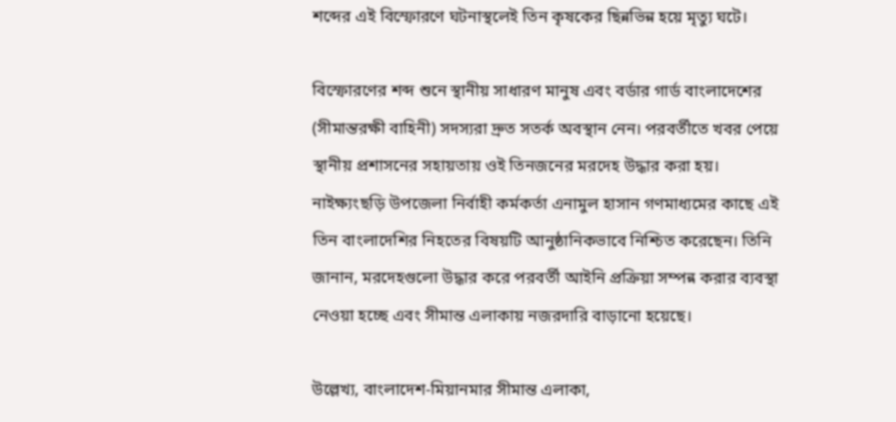শব্দের এই বিস্ফোরণে ঘটনাস্থলেই তিন কৃষকের ছিন্নভিন্ন হয়ে মৃত্যু ঘটে।

বিস্ফোরণের শব্দ শুনে স্থানীয় সাধারণ মানুষ এবং বর্ডার গার্ড বাংলাদেশের (সীমান্তরক্ষী বাহিনী) সদস্যরা দ্রুত সতর্ক অবস্থান নেন। পরবর্তীতে খবর পেয়ে স্থানীয় প্রশাসনের সহায়তায় ওই তিনজনের মরদেহ উদ্ধার করা হয়। নাইক্ষ্যংছড়ি উপজেলা নির্বাহী কর্মকর্তা এনামুল হাসান গণমাধ্যমের কাছে এই তিন বাংলাদেশির নিহতের বিষয়টি আনুষ্ঠানিকভাবে নিশ্চিত করেছেন। তিনি জানান, মরদেহগুলো উদ্ধার করে পরবর্তী আইনি প্রক্রিয়া সম্পন্ন করার ব্যবস্থা নেওয়া হচ্ছে এবং সীমান্ত এলাকায় নজরদারি বাড়ানো হয়েছে।

উল্লেখ্য, বাংলাদেশ-মিয়ানমার সীমান্ত এলাকা,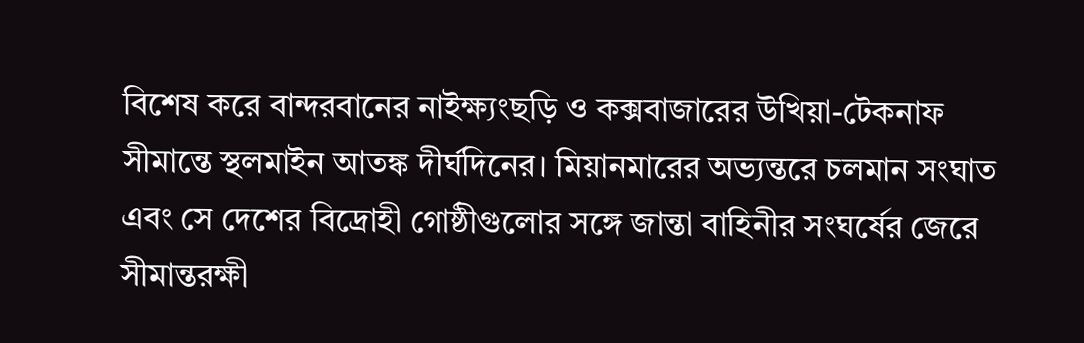বিশেষ করে বান্দরবানের নাইক্ষ্যংছড়ি ও কক্সবাজারের উখিয়া-টেকনাফ সীমান্তে স্থলমাইন আতঙ্ক দীর্ঘদিনের। মিয়ানমারের অভ্যন্তরে চলমান সংঘাত এবং সে দেশের বিদ্রোহী গোষ্ঠীগুলোর সঙ্গে জান্তা বাহিনীর সংঘর্ষের জেরে সীমান্তরক্ষী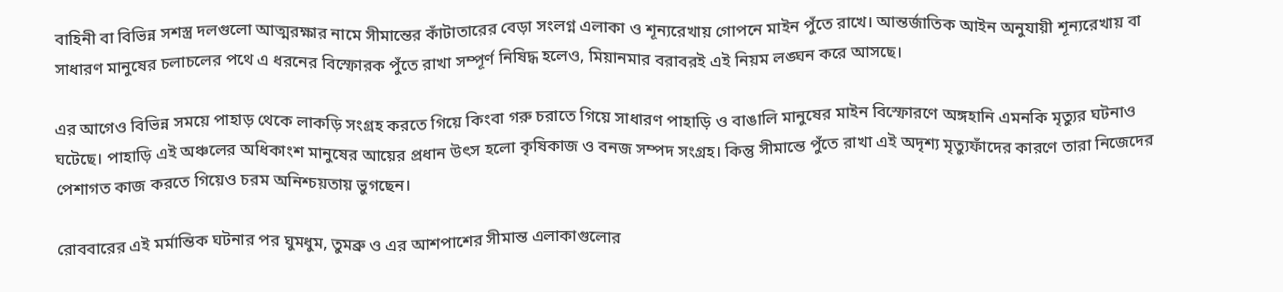বাহিনী বা বিভিন্ন সশস্ত্র দলগুলো আত্মরক্ষার নামে সীমান্তের কাঁটাতারের বেড়া সংলগ্ন এলাকা ও শূন্যরেখায় গোপনে মাইন পুঁতে রাখে। আন্তর্জাতিক আইন অনুযায়ী শূন্যরেখায় বা সাধারণ মানুষের চলাচলের পথে এ ধরনের বিস্ফোরক পুঁতে রাখা সম্পূর্ণ নিষিদ্ধ হলেও, মিয়ানমার বরাবরই এই নিয়ম লঙ্ঘন করে আসছে।

এর আগেও বিভিন্ন সময়ে পাহাড় থেকে লাকড়ি সংগ্রহ করতে গিয়ে কিংবা গরু চরাতে গিয়ে সাধারণ পাহাড়ি ও বাঙালি মানুষের মাইন বিস্ফোরণে অঙ্গহানি এমনকি মৃত্যুর ঘটনাও ঘটেছে। পাহাড়ি এই অঞ্চলের অধিকাংশ মানুষের আয়ের প্রধান উৎস হলো কৃষিকাজ ও বনজ সম্পদ সংগ্রহ। কিন্তু সীমান্তে পুঁতে রাখা এই অদৃশ্য মৃত্যুফাঁদের কারণে তারা নিজেদের পেশাগত কাজ করতে গিয়েও চরম অনিশ্চয়তায় ভুগছেন।

রোববারের এই মর্মান্তিক ঘটনার পর ঘুমধুম, তুমব্রু ও এর আশপাশের সীমান্ত এলাকাগুলোর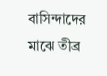বাসিন্দাদের মাঝে তীব্র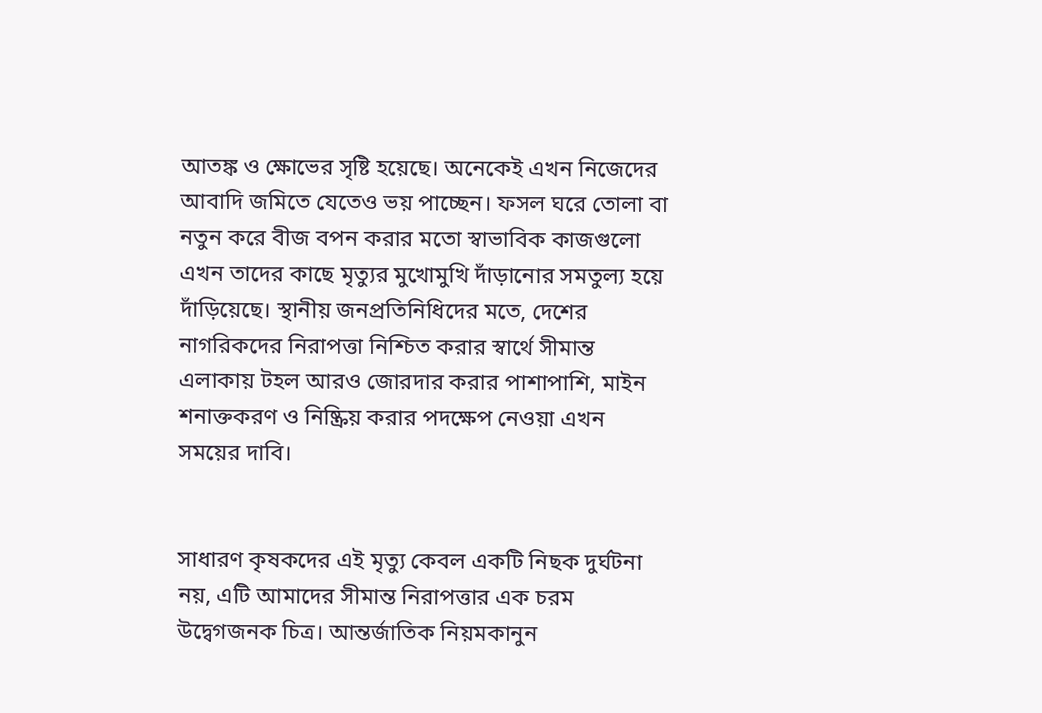আতঙ্ক ও ক্ষোভের সৃষ্টি হয়েছে। অনেকেই এখন নিজেদের আবাদি জমিতে যেতেও ভয় পাচ্ছেন। ফসল ঘরে তোলা বা নতুন করে বীজ বপন করার মতো স্বাভাবিক কাজগুলো এখন তাদের কাছে মৃত্যুর মুখোমুখি দাঁড়ানোর সমতুল্য হয়ে দাঁড়িয়েছে। স্থানীয় জনপ্রতিনিধিদের মতে, দেশের নাগরিকদের নিরাপত্তা নিশ্চিত করার স্বার্থে সীমান্ত এলাকায় টহল আরও জোরদার করার পাশাপাশি, মাইন শনাক্তকরণ ও নিষ্ক্রিয় করার পদক্ষেপ নেওয়া এখন সময়ের দাবি।


সাধারণ কৃষকদের এই মৃত্যু কেবল একটি নিছক দুর্ঘটনা নয়, এটি আমাদের সীমান্ত নিরাপত্তার এক চরম উদ্বেগজনক চিত্র। আন্তর্জাতিক নিয়মকানুন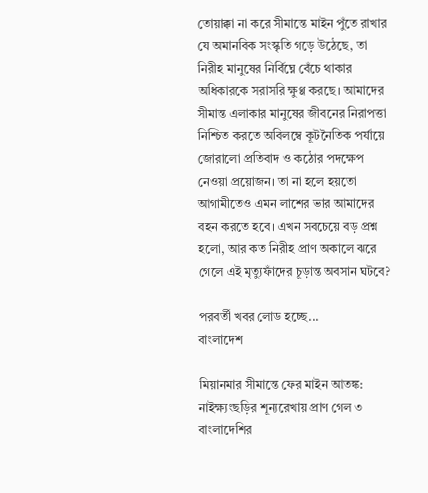তোয়াক্কা না করে সীমান্তে মাইন পুঁতে রাখার যে অমানবিক সংস্কৃতি গড়ে উঠেছে, তা নিরীহ মানুষের নির্বিঘ্নে বেঁচে থাকার অধিকারকে সরাসরি ক্ষুণ্ণ করছে। আমাদের সীমান্ত এলাকার মানুষের জীবনের নিরাপত্তা নিশ্চিত করতে অবিলম্বে কূটনৈতিক পর্যায়ে জোরালো প্রতিবাদ ও কঠোর পদক্ষেপ নেওয়া প্রয়োজন। তা না হলে হয়তো আগামীতেও এমন লাশের ভার আমাদের বহন করতে হবে। এখন সবচেয়ে বড় প্রশ্ন হলো, আর কত নিরীহ প্রাণ অকালে ঝরে গেলে এই মৃত্যুফাঁদের চূড়ান্ত অবসান ঘটবে?

পরবর্তী খবর লোড হচ্ছে...
বাংলাদেশ

মিয়ানমার সীমান্তে ফের মাইন আতঙ্ক: নাইক্ষ্যংছড়ির শূন্যরেখায় প্রাণ গেল ৩ বাংলাদেশির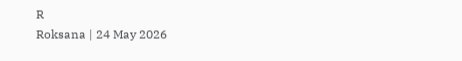R
Roksana | 24 May 2026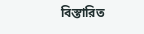বিস্তারিত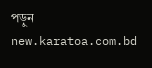পড়ুন
new.karatoa.com.bd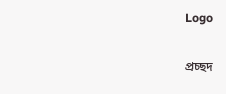Logo

প্রচ্ছদ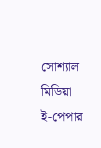সোশ্যাল মিডিয়া ই-পেপার